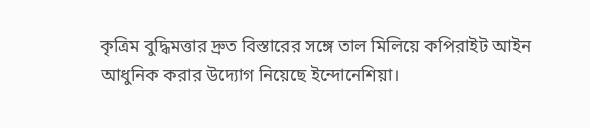কৃত্রিম বুদ্ধিমত্তার দ্রুত বিস্তারের সঙ্গে তাল মিলিয়ে কপিরাইট আইন আধুনিক করার উদ্যোগ নিয়েছে ইন্দোনেশিয়া।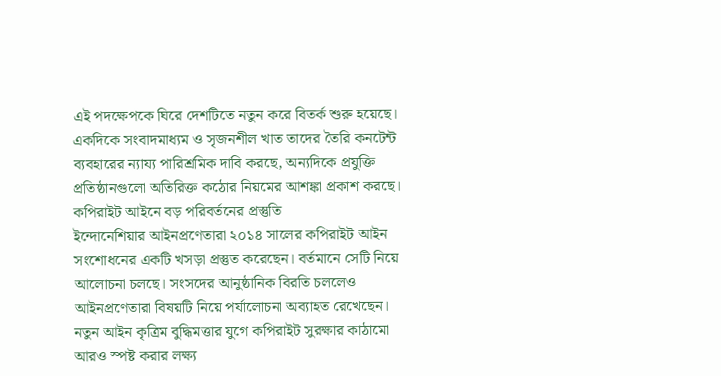এই পদক্ষেপকে ঘিরে দেশটিতে নতুন করে বিতর্ক শুরু হয়েছে। একদিকে সংবাদমাধ্যম ও সৃজনশীল খাত তাদের তৈরি কনটেন্ট ব্যবহারের ন্যায্য পারিশ্রমিক দাবি করছে, অন্যদিকে প্রযুক্তি প্রতিষ্ঠানগুলো অতিরিক্ত কঠোর নিয়মের আশঙ্কা প্রকাশ করছে।
কপিরাইট আইনে বড় পরিবর্তনের প্রস্তুতি
ইন্দোনেশিয়ার আইনপ্রণেতারা ২০১৪ সালের কপিরাইট আইন সংশোধনের একটি খসড়া প্রস্তুত করেছেন। বর্তমানে সেটি নিয়ে আলোচনা চলছে। সংসদের আনুষ্ঠানিক বিরতি চললেও আইনপ্রণেতারা বিষয়টি নিয়ে পর্যালোচনা অব্যাহত রেখেছেন। নতুন আইন কৃত্রিম বুদ্ধিমত্তার যুগে কপিরাইট সুরক্ষার কাঠামো আরও স্পষ্ট করার লক্ষ্য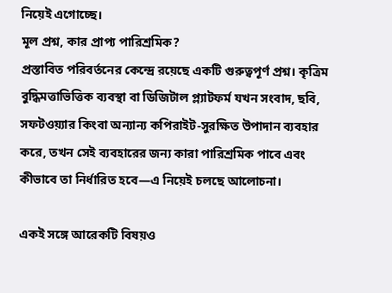নিয়েই এগোচ্ছে।
মূল প্রশ্ন, কার প্রাপ্য পারিশ্রমিক?
প্রস্তাবিত পরিবর্তনের কেন্দ্রে রয়েছে একটি গুরুত্বপূর্ণ প্রশ্ন। কৃত্রিম বুদ্ধিমত্তাভিত্তিক ব্যবস্থা বা ডিজিটাল প্ল্যাটফর্ম যখন সংবাদ, ছবি, সফটওয়্যার কিংবা অন্যান্য কপিরাইট-সুরক্ষিত উপাদান ব্যবহার করে, তখন সেই ব্যবহারের জন্য কারা পারিশ্রমিক পাবে এবং কীভাবে তা নির্ধারিত হবে—এ নিয়েই চলছে আলোচনা।

একই সঙ্গে আরেকটি বিষয়ও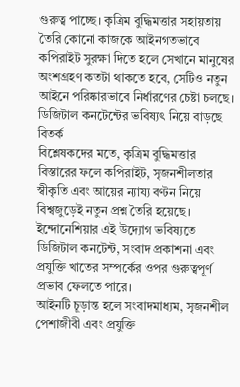গুরুত্ব পাচ্ছে। কৃত্রিম বুদ্ধিমত্তার সহায়তায় তৈরি কোনো কাজকে আইনগতভাবে কপিরাইট সুরক্ষা দিতে হলে সেখানে মানুষের অংশগ্রহণ কতটা থাকতে হবে, সেটিও নতুন আইনে পরিষ্কারভাবে নির্ধারণের চেষ্টা চলছে।
ডিজিটাল কনটেন্টের ভবিষ্যৎ নিয়ে বাড়ছে বিতর্ক
বিশ্লেষকদের মতে, কৃত্রিম বুদ্ধিমত্তার বিস্তারের ফলে কপিরাইট, সৃজনশীলতার স্বীকৃতি এবং আয়ের ন্যায্য বণ্টন নিয়ে বিশ্বজুড়েই নতুন প্রশ্ন তৈরি হয়েছে। ইন্দোনেশিয়ার এই উদ্যোগ ভবিষ্যতে ডিজিটাল কনটেন্ট, সংবাদ প্রকাশনা এবং প্রযুক্তি খাতের সম্পর্কের ওপর গুরুত্বপূর্ণ প্রভাব ফেলতে পারে।
আইনটি চূড়ান্ত হলে সংবাদমাধ্যম, সৃজনশীল পেশাজীবী এবং প্রযুক্তি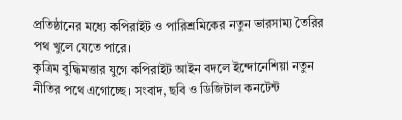প্রতিষ্ঠানের মধ্যে কপিরাইট ও পারিশ্রমিকের নতুন ভারসাম্য তৈরির পথ খুলে যেতে পারে।
কৃত্রিম বুদ্ধিমত্তার যুগে কপিরাইট আইন বদলে ইন্দোনেশিয়া নতুন নীতির পথে এগোচ্ছে। সংবাদ, ছবি ও ডিজিটাল কনটেন্ট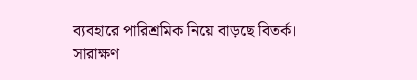ব্যবহারে পারিশ্রমিক নিয়ে বাড়ছে বিতর্ক।
সারাক্ষণ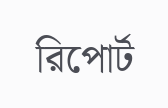রিপোর্ট